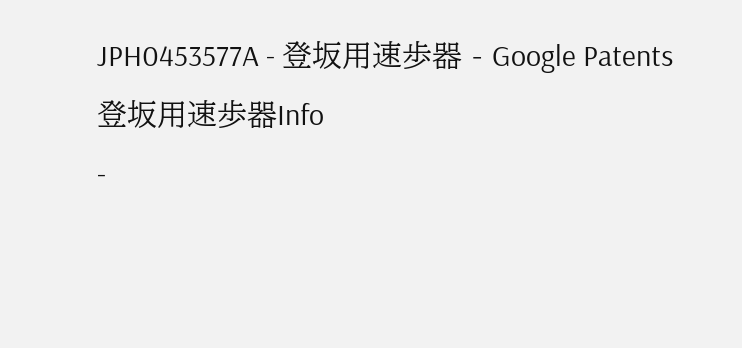JPH0453577A - 登坂用速歩器 - Google Patents
登坂用速歩器Info
-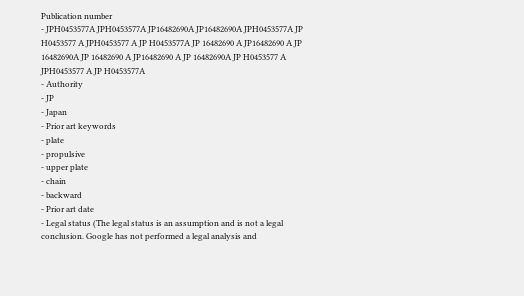Publication number
- JPH0453577A JPH0453577A JP16482690A JP16482690A JPH0453577A JP H0453577 A JPH0453577 A JP H0453577A JP 16482690 A JP16482690 A JP 16482690A JP 16482690 A JP16482690 A JP 16482690A JP H0453577 A JPH0453577 A JP H0453577A
- Authority
- JP
- Japan
- Prior art keywords
- plate
- propulsive
- upper plate
- chain
- backward
- Prior art date
- Legal status (The legal status is an assumption and is not a legal conclusion. Google has not performed a legal analysis and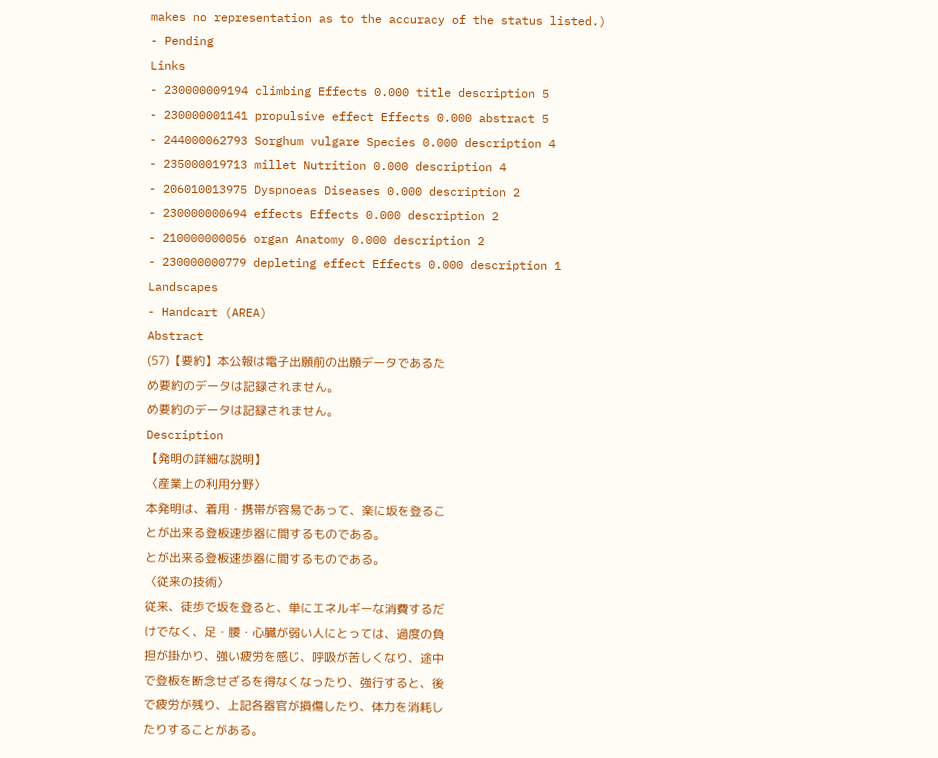makes no representation as to the accuracy of the status listed.)
- Pending
Links
- 230000009194 climbing Effects 0.000 title description 5
- 230000001141 propulsive effect Effects 0.000 abstract 5
- 244000062793 Sorghum vulgare Species 0.000 description 4
- 235000019713 millet Nutrition 0.000 description 4
- 206010013975 Dyspnoeas Diseases 0.000 description 2
- 230000000694 effects Effects 0.000 description 2
- 210000000056 organ Anatomy 0.000 description 2
- 230000000779 depleting effect Effects 0.000 description 1
Landscapes
- Handcart (AREA)
Abstract
(57)【要約】本公報は電子出願前の出願データであるた
め要約のデータは記録されません。
め要約のデータは記録されません。
Description
【発明の詳細な説明】
〈産業上の利用分野〉
本発明は、着用・携帯が容易であって、楽に坂を登るこ
とが出来る登板速歩器に間するものである。
とが出来る登板速歩器に間するものである。
〈従来の技術〉
従来、徒歩で坂を登ると、単にエネルギーな消費するだ
けでなく、足・腰・心臓が弱い人にとっては、過度の負
担が掛かり、強い疲労を感じ、呼吸が苦しくなり、途中
で登板を断念せざるを得なくなったり、強行すると、後
で疲労が残り、上記各器官が損傷したり、体力を消耗し
たりすることがある。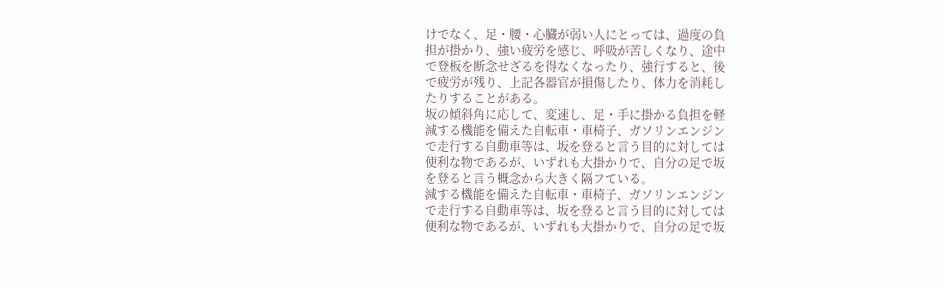けでなく、足・腰・心臓が弱い人にとっては、過度の負
担が掛かり、強い疲労を感じ、呼吸が苦しくなり、途中
で登板を断念せざるを得なくなったり、強行すると、後
で疲労が残り、上記各器官が損傷したり、体力を消耗し
たりすることがある。
坂の傾斜角に応して、変速し、足・手に掛かる負担を軽
減する機能を備えた自転車・車椅子、ガソリンエンジン
で走行する自動車等は、坂を登ると言う目的に対しては
便利な物であるが、いずれも大掛かりで、自分の足で坂
を登ると言う概念から大きく隔フている。
減する機能を備えた自転車・車椅子、ガソリンエンジン
で走行する自動車等は、坂を登ると言う目的に対しては
便利な物であるが、いずれも大掛かりで、自分の足で坂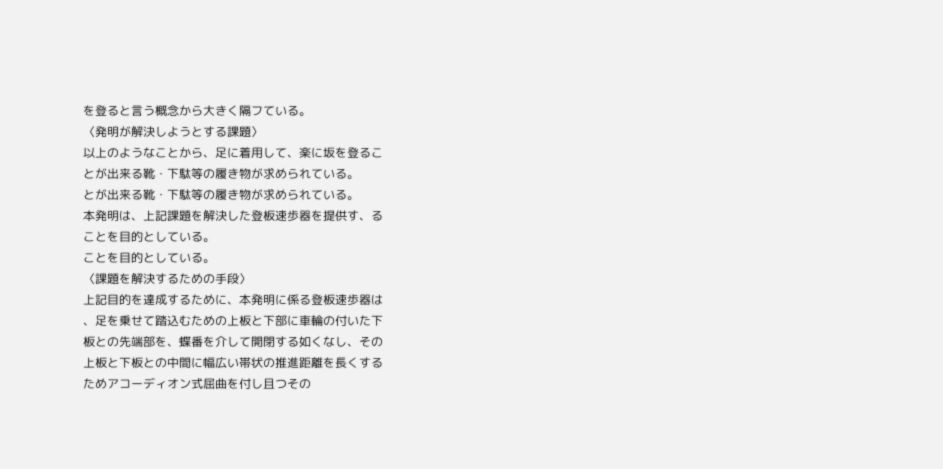を登ると言う概念から大きく隔フている。
〈発明が解決しようとする課題〉
以上のようなことから、足に着用して、楽に坂を登るこ
とが出来る靴・下駄等の履き物が求められている。
とが出来る靴・下駄等の履き物が求められている。
本発明は、上記課題を解決した登板速歩器を提供す、る
ことを目的としている。
ことを目的としている。
〈課題を解決するための手段〉
上記目的を達成するために、本発明に係る登板速歩器は
、足を乗せて踏込むための上板と下部に車輪の付いた下
板との先端部を、蝶番を介して開閉する如くなし、その
上板と下板との中間に幅広い帯状の推進距離を長くする
ためアコーディオン式屈曲を付し且つその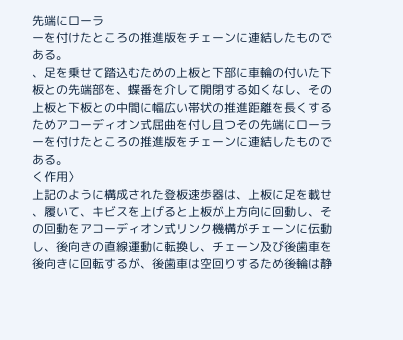先端にローラ
ーを付けたところの推進版をチェーンに連結したもので
ある。
、足を乗せて踏込むための上板と下部に車輪の付いた下
板との先端部を、蝶番を介して開閉する如くなし、その
上板と下板との中間に幅広い帯状の推進距離を長くする
ためアコーディオン式屈曲を付し且つその先端にローラ
ーを付けたところの推進版をチェーンに連結したもので
ある。
く作用〉
上記のように構成された登板速歩器は、上板に足を載せ
、履いて、キビスを上げると上板が上方向に回動し、そ
の回動をアコーディオン式リンク機構がチェーンに伝動
し、後向きの直線運動に転換し、チェーン及び後歯車を
後向きに回転するが、後歯車は空回りするため後輪は静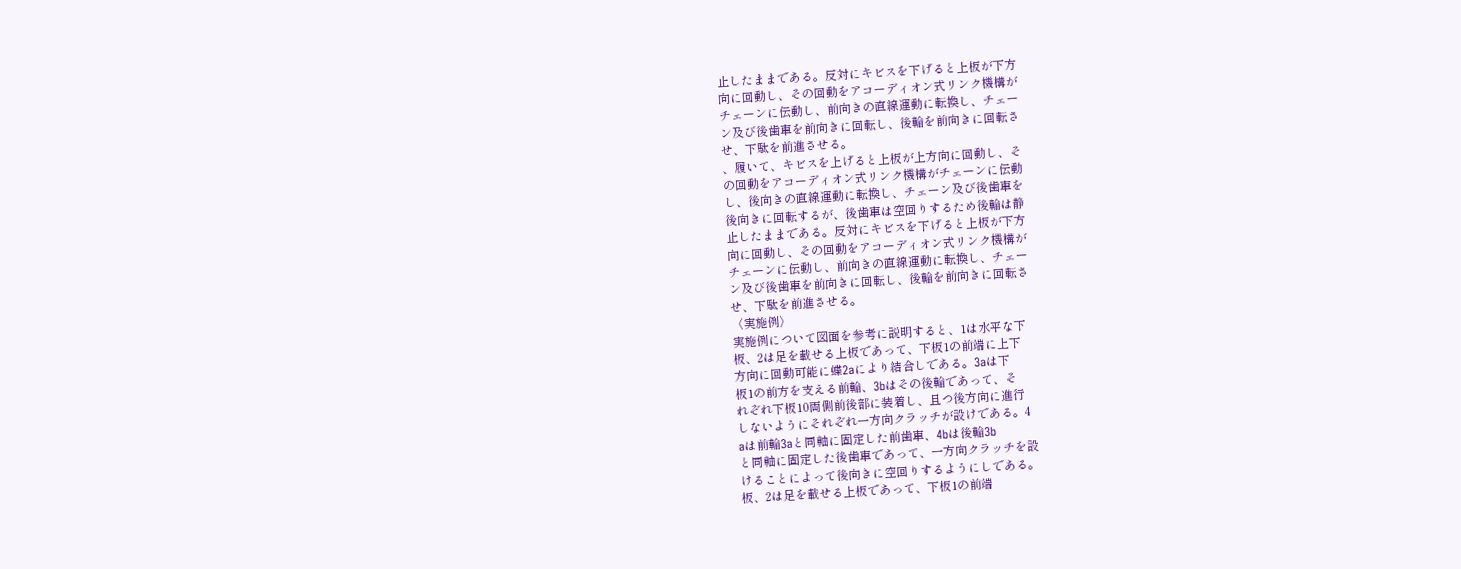止したままである。反対にキビスを下げると上板が下方
向に回動し、その回動をアコーディオン式リンク機構が
チェーンに伝動し、前向きの直線運動に転換し、チェー
ン及び後歯車を前向きに回転し、後輪を前向きに回転さ
せ、下駄を前進させる。
、履いて、キビスを上げると上板が上方向に回動し、そ
の回動をアコーディオン式リンク機構がチェーンに伝動
し、後向きの直線運動に転換し、チェーン及び後歯車を
後向きに回転するが、後歯車は空回りするため後輪は静
止したままである。反対にキビスを下げると上板が下方
向に回動し、その回動をアコーディオン式リンク機構が
チェーンに伝動し、前向きの直線運動に転換し、チェー
ン及び後歯車を前向きに回転し、後輪を前向きに回転さ
せ、下駄を前進させる。
〈実施例〉
実施例について図面を参考に説明すると、1は水平な下
板、2は足を載せる上板であって、下板1の前端に上下
方向に回動可能に蝶2aにより結合しである。3aは下
板1の前方を支える前輪、3bはその後輪であって、そ
れぞれ下板10両側前後部に装着し、且つ後方向に進行
しないようにそれぞれ一方向クラッチが設けである。4
aは前輪3aと同軸に固定した前歯車、4bは後輪3b
と同軸に固定した後歯車であって、一方向クラッチを設
けることによって後向きに空回りするようにしである。
板、2は足を載せる上板であって、下板1の前端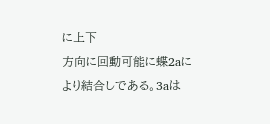に上下
方向に回動可能に蝶2aにより結合しである。3aは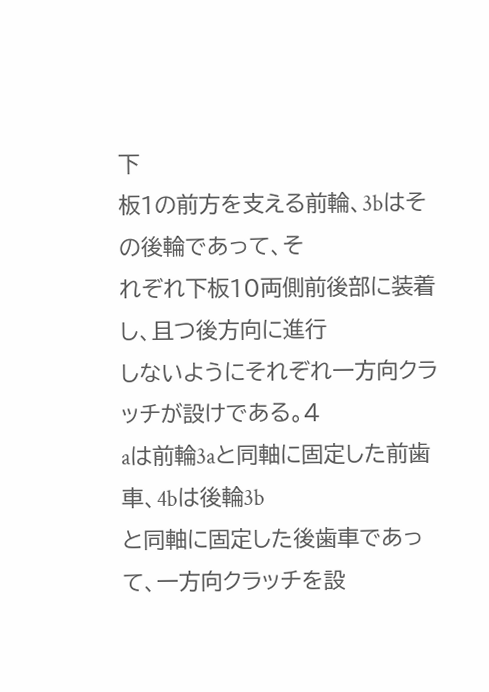下
板1の前方を支える前輪、3bはその後輪であって、そ
れぞれ下板10両側前後部に装着し、且つ後方向に進行
しないようにそれぞれ一方向クラッチが設けである。4
aは前輪3aと同軸に固定した前歯車、4bは後輪3b
と同軸に固定した後歯車であって、一方向クラッチを設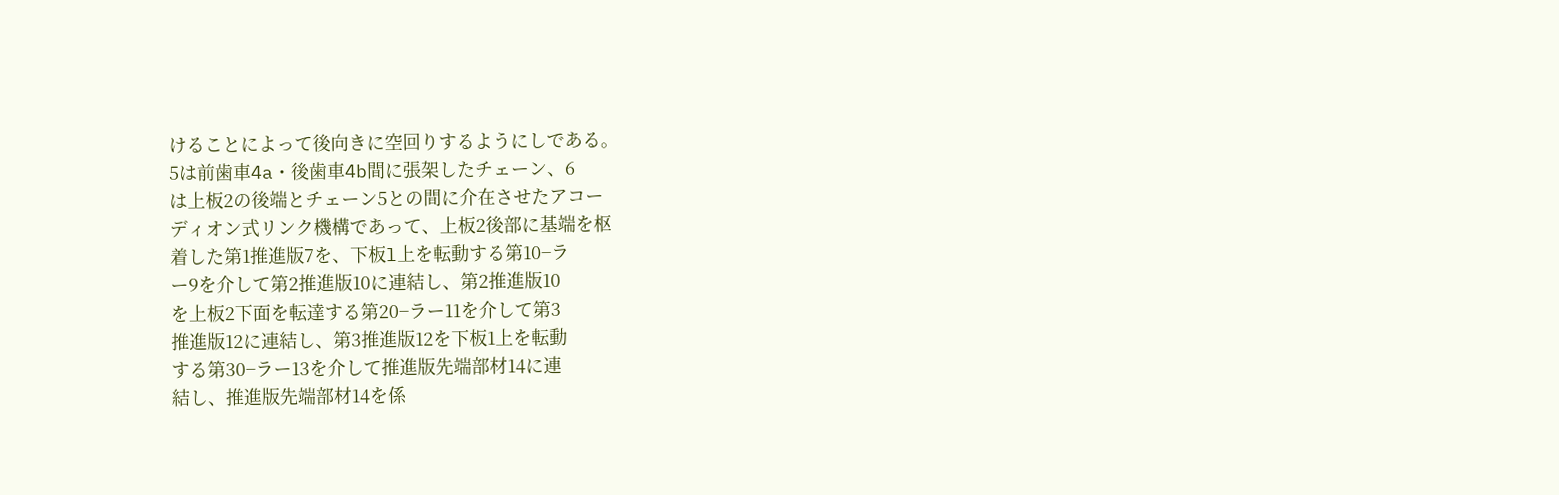けることによって後向きに空回りするようにしである。
5は前歯車4a・後歯車4b間に張架したチェーン、6
は上板2の後端とチェーン5との間に介在させたアコー
ディオン式リンク機構であって、上板2後部に基端を枢
着した第1推進版7を、下板l上を転動する第10−ラ
ー9を介して第2推進版10に連結し、第2推進版10
を上板2下面を転達する第20−ラー11を介して第3
推進版12に連結し、第3推進版12を下板1上を転動
する第30−ラー13を介して推進版先端部材14に連
結し、推進版先端部材14を係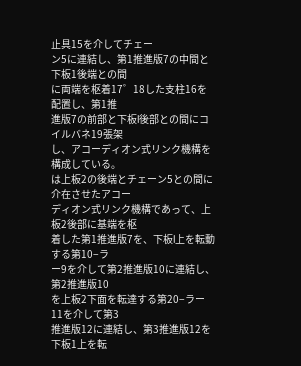止具15を介してチェー
ン5に連結し、第1推進版7の中間と下板1後端との間
に両端を枢着17゜18した支柱16を配置し、第1推
進版7の前部と下板l後部との間にコイルバネ19張架
し、アコーディオン式リンク機構を構成している。
は上板2の後端とチェーン5との間に介在させたアコー
ディオン式リンク機構であって、上板2後部に基端を枢
着した第1推進版7を、下板l上を転動する第10−ラ
ー9を介して第2推進版10に連結し、第2推進版10
を上板2下面を転達する第20−ラー11を介して第3
推進版12に連結し、第3推進版12を下板1上を転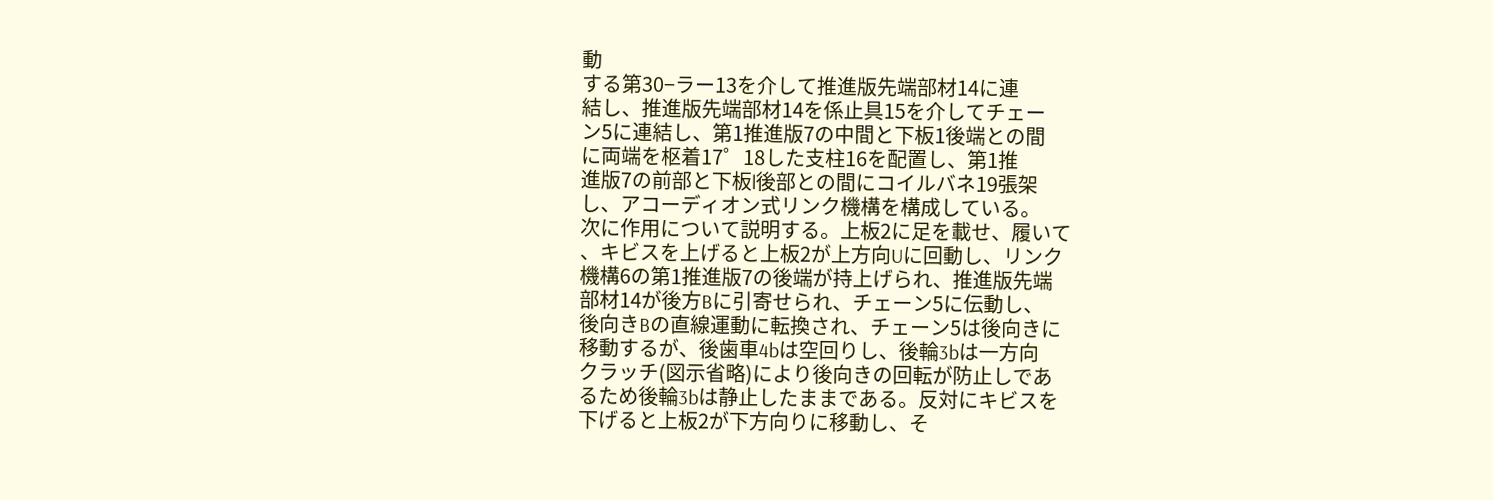動
する第30−ラー13を介して推進版先端部材14に連
結し、推進版先端部材14を係止具15を介してチェー
ン5に連結し、第1推進版7の中間と下板1後端との間
に両端を枢着17゜18した支柱16を配置し、第1推
進版7の前部と下板l後部との間にコイルバネ19張架
し、アコーディオン式リンク機構を構成している。
次に作用について説明する。上板2に足を載せ、履いて
、キビスを上げると上板2が上方向Uに回動し、リンク
機構6の第1推進版7の後端が持上げられ、推進版先端
部材14が後方Bに引寄せられ、チェーン5に伝動し、
後向きBの直線運動に転換され、チェーン5は後向きに
移動するが、後歯車4bは空回りし、後輪3bは一方向
クラッチ(図示省略)により後向きの回転が防止しであ
るため後輪3bは静止したままである。反対にキビスを
下げると上板2が下方向りに移動し、そ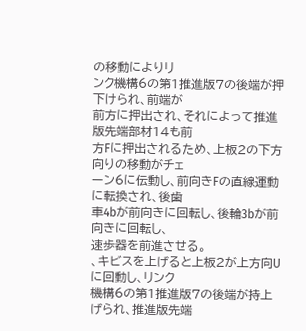の移動によりリ
ンク機構6の第1推進版7の後端が押下けられ、前端が
前方に押出され、それによって推進版先端部材14も前
方Fに押出されるため、上板2の下方向りの移動がチェ
ーン6に伝動し、前向きFの直線運動に転換され、後歯
車4bが前向きに回転し、後輪3bが前向きに回転し、
速歩器を前進させる。
、キビスを上げると上板2が上方向Uに回動し、リンク
機構6の第1推進版7の後端が持上げられ、推進版先端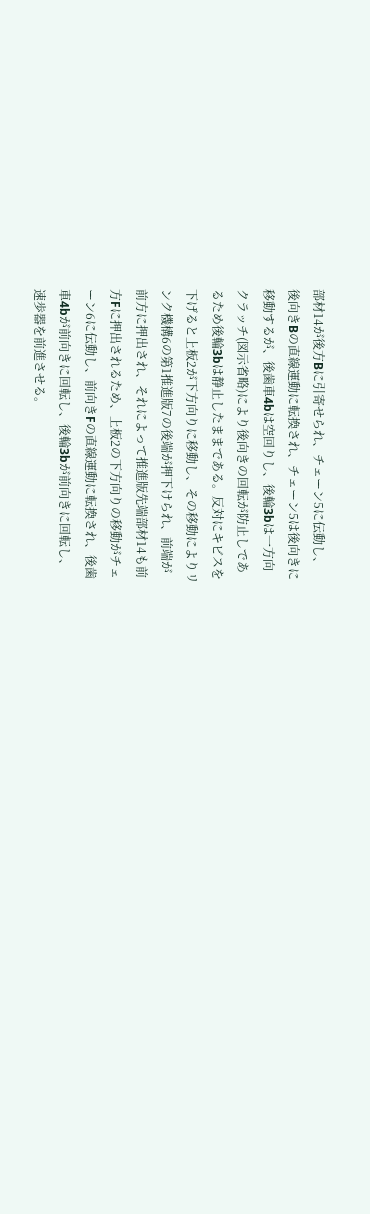部材14が後方Bに引寄せられ、チェーン5に伝動し、
後向きBの直線運動に転換され、チェーン5は後向きに
移動するが、後歯車4bは空回りし、後輪3bは一方向
クラッチ(図示省略)により後向きの回転が防止しであ
るため後輪3bは静止したままである。反対にキビスを
下げると上板2が下方向りに移動し、その移動によりリ
ンク機構6の第1推進版7の後端が押下けられ、前端が
前方に押出され、それによって推進版先端部材14も前
方Fに押出されるため、上板2の下方向りの移動がチェ
ーン6に伝動し、前向きFの直線運動に転換され、後歯
車4bが前向きに回転し、後輪3bが前向きに回転し、
速歩器を前進させる。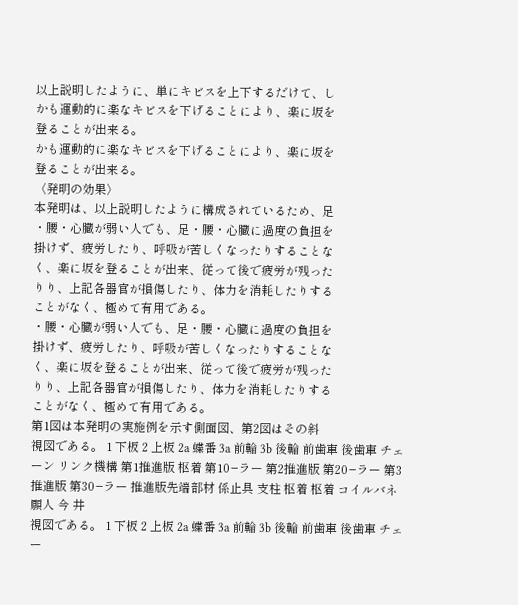以上説明したように、単にキビスを上下するだけて、し
かも運動的に楽なキビスを下げることにより、楽に坂を
登ることが出来る。
かも運動的に楽なキビスを下げることにより、楽に坂を
登ることが出来る。
〈発明の効果〉
本発明は、以上説明したように構成されているため、足
・腰・心臓が弱い人でも、足・腰・心臓に過度の負担を
掛けず、疲労したり、呼吸が苦しくなったりすることな
く、楽に坂を登ることが出来、従って後で疲労が残った
りり、上記各器官が損傷したり、体力を消耗したりする
ことがなく、極めて有用である。
・腰・心臓が弱い人でも、足・腰・心臓に過度の負担を
掛けず、疲労したり、呼吸が苦しくなったりすることな
く、楽に坂を登ることが出来、従って後で疲労が残った
りり、上記各器官が損傷したり、体力を消耗したりする
ことがなく、極めて有用である。
第1図は本発明の実施例を示す側面図、第2図はその斜
視図である。 1 下板 2 上板 2a 蝶番 3a 前輪 3b 後輪 前歯車 後歯車 チェーン リンク機構 第1推進版 枢着 第10−ラー 第2推進版 第20−ラー 第3推進版 第30−ラー 推進版先端部材 係止具 支柱 枢着 枢着 コイルバネ 願人 今 井
視図である。 1 下板 2 上板 2a 蝶番 3a 前輪 3b 後輪 前歯車 後歯車 チェー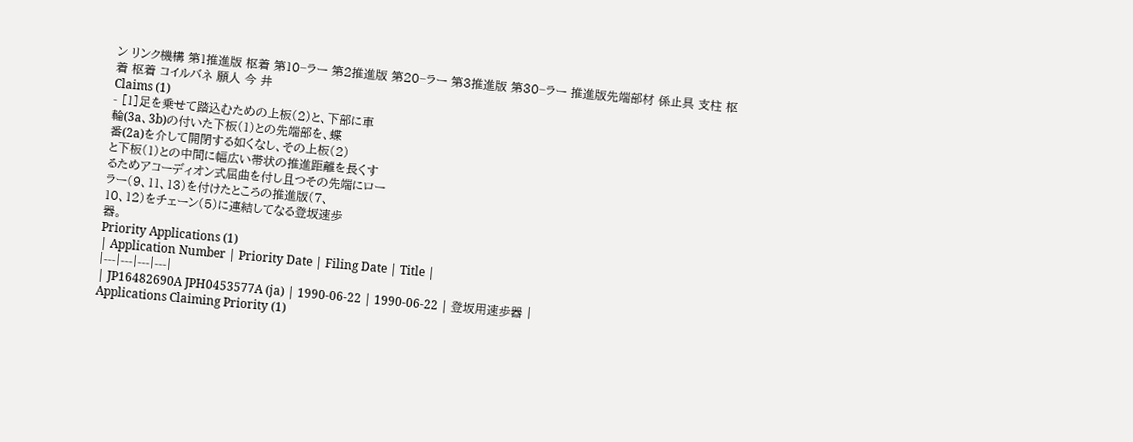ン リンク機構 第1推進版 枢着 第10−ラー 第2推進版 第20−ラー 第3推進版 第30−ラー 推進版先端部材 係止具 支柱 枢着 枢着 コイルバネ 願人 今 井
Claims (1)
- [1]足を乗せて踏込むための上板(2)と、下部に車
輪(3a、3b)の付いた下板(1)との先端部を、蝶
番(2a)を介して開閉する如くなし、その上板(2)
と下板(1)との中間に幅広い帯状の推進距離を長くす
るためアコーディオン式屈曲を付し且つその先端にロー
ラー(9、11、13)を付けたところの推進版(7、
10、12)をチェーン(5)に連結してなる登坂速歩
器。
Priority Applications (1)
| Application Number | Priority Date | Filing Date | Title |
|---|---|---|---|
| JP16482690A JPH0453577A (ja) | 1990-06-22 | 1990-06-22 | 登坂用速歩器 |
Applications Claiming Priority (1)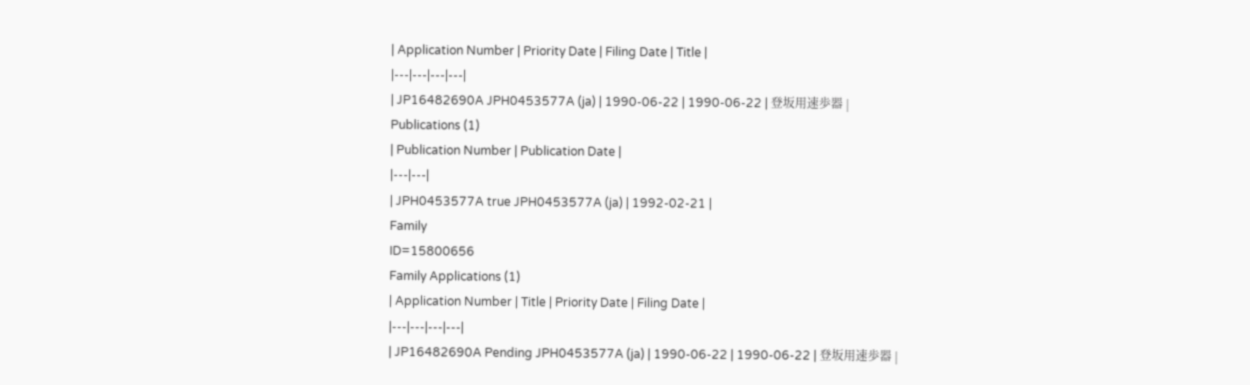| Application Number | Priority Date | Filing Date | Title |
|---|---|---|---|
| JP16482690A JPH0453577A (ja) | 1990-06-22 | 1990-06-22 | 登坂用速歩器 |
Publications (1)
| Publication Number | Publication Date |
|---|---|
| JPH0453577A true JPH0453577A (ja) | 1992-02-21 |
Family
ID=15800656
Family Applications (1)
| Application Number | Title | Priority Date | Filing Date |
|---|---|---|---|
| JP16482690A Pending JPH0453577A (ja) | 1990-06-22 | 1990-06-22 | 登坂用速歩器 |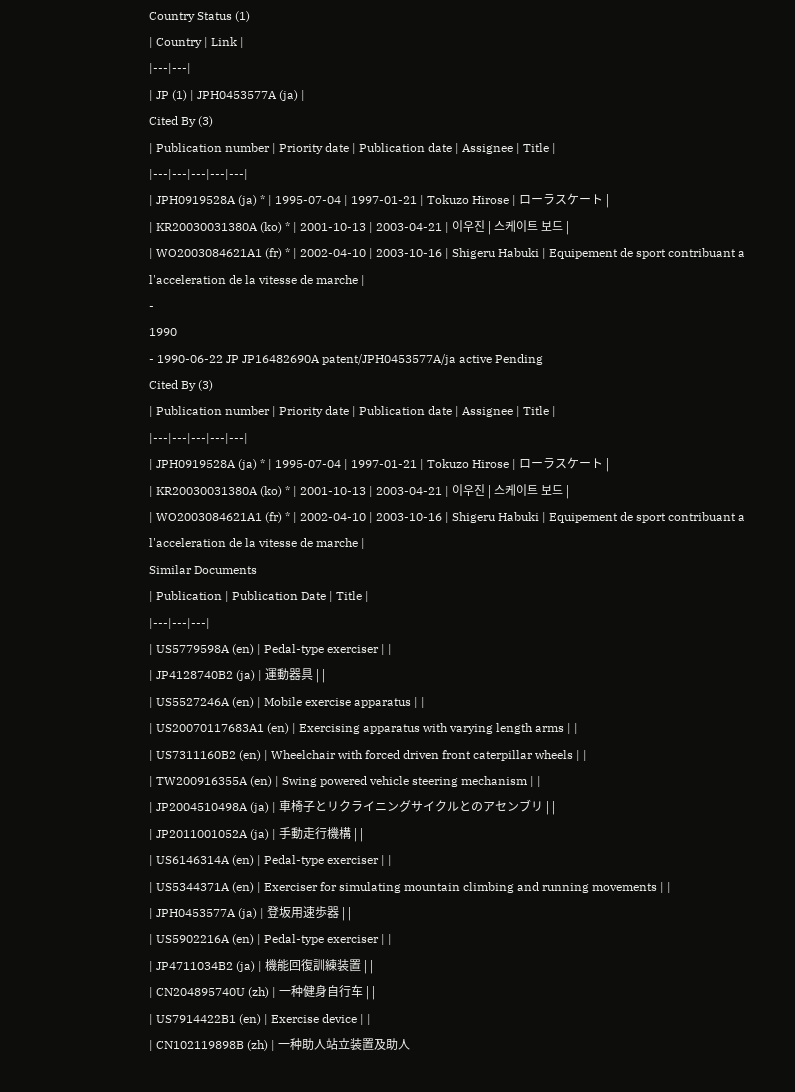Country Status (1)
| Country | Link |
|---|---|
| JP (1) | JPH0453577A (ja) |
Cited By (3)
| Publication number | Priority date | Publication date | Assignee | Title |
|---|---|---|---|---|
| JPH0919528A (ja) * | 1995-07-04 | 1997-01-21 | Tokuzo Hirose | ローラスケート |
| KR20030031380A (ko) * | 2001-10-13 | 2003-04-21 | 이우진 | 스케이트 보드 |
| WO2003084621A1 (fr) * | 2002-04-10 | 2003-10-16 | Shigeru Habuki | Equipement de sport contribuant a l'acceleration de la vitesse de marche |
-
1990
- 1990-06-22 JP JP16482690A patent/JPH0453577A/ja active Pending
Cited By (3)
| Publication number | Priority date | Publication date | Assignee | Title |
|---|---|---|---|---|
| JPH0919528A (ja) * | 1995-07-04 | 1997-01-21 | Tokuzo Hirose | ローラスケート |
| KR20030031380A (ko) * | 2001-10-13 | 2003-04-21 | 이우진 | 스케이트 보드 |
| WO2003084621A1 (fr) * | 2002-04-10 | 2003-10-16 | Shigeru Habuki | Equipement de sport contribuant a l'acceleration de la vitesse de marche |
Similar Documents
| Publication | Publication Date | Title |
|---|---|---|
| US5779598A (en) | Pedal-type exerciser | |
| JP4128740B2 (ja) | 運動器具 | |
| US5527246A (en) | Mobile exercise apparatus | |
| US20070117683A1 (en) | Exercising apparatus with varying length arms | |
| US7311160B2 (en) | Wheelchair with forced driven front caterpillar wheels | |
| TW200916355A (en) | Swing powered vehicle steering mechanism | |
| JP2004510498A (ja) | 車椅子とリクライニングサイクルとのアセンブリ | |
| JP2011001052A (ja) | 手動走行機構 | |
| US6146314A (en) | Pedal-type exerciser | |
| US5344371A (en) | Exerciser for simulating mountain climbing and running movements | |
| JPH0453577A (ja) | 登坂用速歩器 | |
| US5902216A (en) | Pedal-type exerciser | |
| JP4711034B2 (ja) | 機能回復訓練装置 | |
| CN204895740U (zh) | 一种健身自行车 | |
| US7914422B1 (en) | Exercise device | |
| CN102119898B (zh) | 一种助人站立装置及助人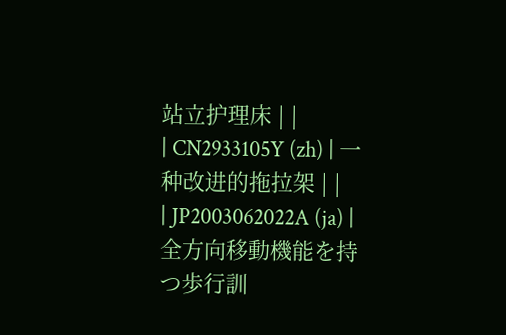站立护理床 | |
| CN2933105Y (zh) | 一种改进的拖拉架 | |
| JP2003062022A (ja) | 全方向移動機能を持つ歩行訓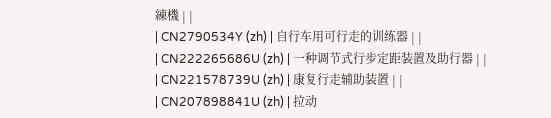練機 | |
| CN2790534Y (zh) | 自行车用可行走的训练器 | |
| CN222265686U (zh) | 一种调节式行步定距装置及助行器 | |
| CN221578739U (zh) | 康复行走辅助装置 | |
| CN207898841U (zh) | 拉动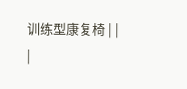训练型康复椅 | |
|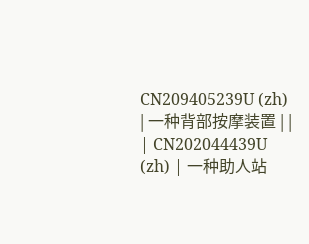CN209405239U (zh) | 一种背部按摩装置 | |
| CN202044439U (zh) | 一种助人站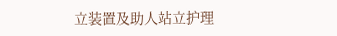立装置及助人站立护理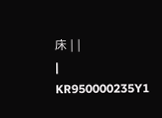床 | |
| KR950000235Y1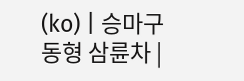(ko) | 승마구동형 삼륜차 |